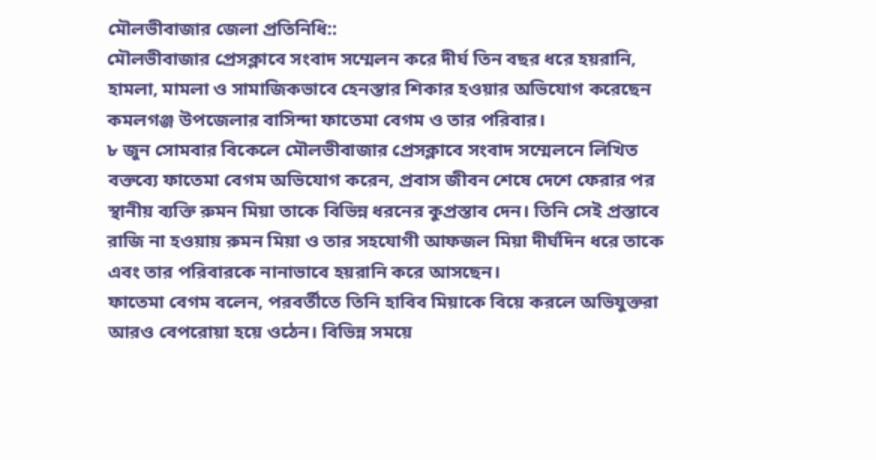মৌলভীবাজার জেলা প্রতিনিধি::
মৌলভীবাজার প্রেসক্লাবে সংবাদ সম্মেলন করে দীর্ঘ তিন বছর ধরে হয়রানি, হামলা, মামলা ও সামাজিকভাবে হেনস্তার শিকার হওয়ার অভিযোগ করেছেন কমলগঞ্জ উপজেলার বাসিন্দা ফাতেমা বেগম ও তার পরিবার।
৮ জুন সোমবার বিকেলে মৌলভীবাজার প্রেসক্লাবে সংবাদ সম্মেলনে লিখিত বক্তব্যে ফাতেমা বেগম অভিযোগ করেন, প্রবাস জীবন শেষে দেশে ফেরার পর স্থানীয় ব্যক্তি রুমন মিয়া তাকে বিভিন্ন ধরনের কুপ্রস্তাব দেন। তিনি সেই প্রস্তাবে রাজি না হওয়ায় রুমন মিয়া ও তার সহযোগী আফজল মিয়া দীর্ঘদিন ধরে তাকে এবং তার পরিবারকে নানাভাবে হয়রানি করে আসছেন।
ফাতেমা বেগম বলেন, পরবর্তীতে তিনি হাবিব মিয়াকে বিয়ে করলে অভিযুক্তরা আরও বেপরোয়া হয়ে ওঠেন। বিভিন্ন সময়ে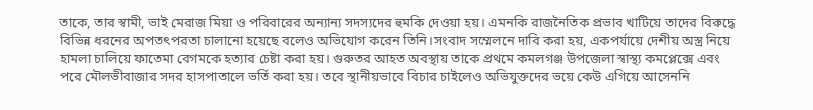তাকে, তার স্বামী, ভাই মেরাজ মিয়া ও পরিবারের অন্যান্য সদস্যদের হুমকি দেওয়া হয়। এমনকি রাজনৈতিক প্রভাব খাটিয়ে তাদের বিরুদ্ধে বিভিন্ন ধরনের অপতৎপরতা চালানো হয়েছে বলেও অভিযোগ করেন তিনি।সংবাদ সম্মেলনে দাবি করা হয়, একপর্যায়ে দেশীয় অস্ত্র নিয়ে হামলা চালিয়ে ফাতেমা বেগমকে হত্যার চেষ্টা করা হয়। গুরুতর আহত অবস্থায় তাকে প্রথমে কমলগঞ্জ উপজেলা স্বাস্থ্য কমপ্লেক্সে এবং পরে মৌলভীবাজার সদর হাসপাতালে ভর্তি করা হয়। তবে স্থানীয়ভাবে বিচার চাইলেও অভিযুক্তদের ভয়ে কেউ এগিয়ে আসেননি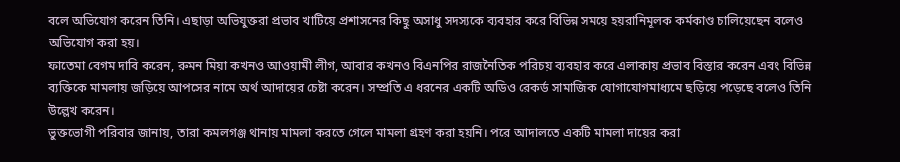বলে অভিযোগ করেন তিনি। এছাড়া অভিযুক্তরা প্রভাব খাটিয়ে প্রশাসনের কিছু অসাধু সদস্যকে ব্যবহার করে বিভিন্ন সময়ে হয়রানিমূলক কর্মকাণ্ড চালিয়েছেন বলেও অভিযোগ করা হয়।
ফাতেমা বেগম দাবি করেন, রুমন মিয়া কখনও আওয়ামী লীগ, আবার কখনও বিএনপির রাজনৈতিক পরিচয় ব্যবহার করে এলাকায় প্রভাব বিস্তার করেন এবং বিভিন্ন ব্যক্তিকে মামলায় জড়িয়ে আপসের নামে অর্থ আদায়ের চেষ্টা করেন। সম্প্রতি এ ধরনের একটি অডিও রেকর্ড সামাজিক যোগাযোগমাধ্যমে ছড়িয়ে পড়েছে বলেও তিনি উল্লেখ করেন।
ভুক্তভোগী পরিবার জানায়, তারা কমলগঞ্জ থানায় মামলা করতে গেলে মামলা গ্রহণ করা হয়নি। পরে আদালতে একটি মামলা দায়ের করা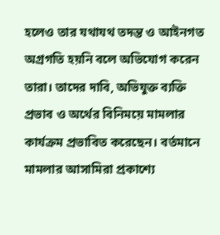হলেও তার যথাযথ তদন্ত ও আইনগত অগ্রগতি হয়নি বলে অভিযোগ করেন তারা। তাদের দাবি, অভিযুক্ত ব্যক্তি প্রভাব ও অর্থের বিনিময়ে মামলার কার্যক্রম প্রভাবিত করেছেন। বর্তমানে মামলার আসামিরা প্রকাশ্যে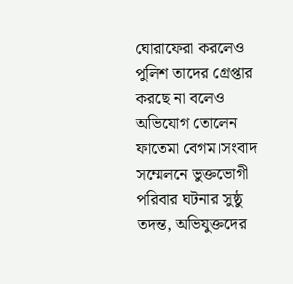ঘোরাফেরা করলেও পুলিশ তাদের গ্রেপ্তার করছে না বলেও অভিযোগ তোলেন ফাতেমা বেগম।সংবাদ সম্মেলনে ভুক্তভোগী পরিবার ঘটনার সুষ্ঠু তদন্ত, অভিযুক্তদের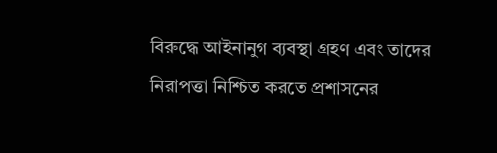বিরুদ্ধে আইনানুগ ব্যবস্থা গ্রহণ এবং তাদের নিরাপত্তা নিশ্চিত করতে প্রশাসনের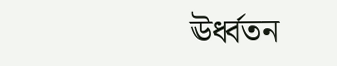ঊর্ধ্বতন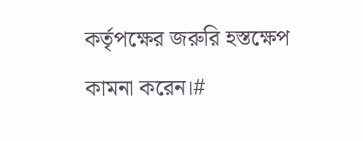কর্তৃপক্ষের জরুরি হস্তক্ষেপ কামনা করেন।#